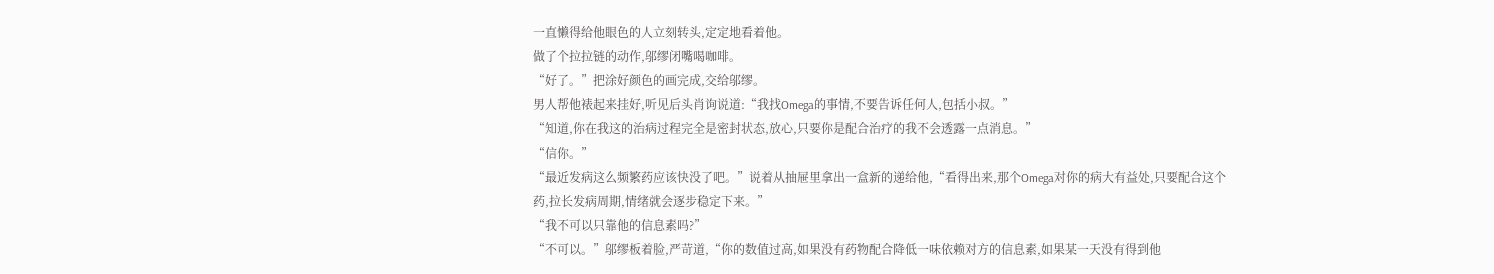一直懒得给他眼色的人立刻转头,定定地看着他。
做了个拉拉链的动作,邬缪闭嘴喝咖啡。
“好了。”把涂好颜色的画完成,交给邬缪。
男人帮他裱起来挂好,听见后头肖询说道:“我找Omega的事情,不要告诉任何人,包括小叔。”
“知道,你在我这的治病过程完全是密封状态,放心,只要你是配合治疗的我不会透露一点消息。”
“信你。”
“最近发病这么频繁药应该快没了吧。”说着从抽屉里拿出一盒新的递给他,“看得出来,那个Omega对你的病大有益处,只要配合这个药,拉长发病周期,情绪就会逐步稳定下来。”
“我不可以只靠他的信息素吗?”
“不可以。”邬缪板着脸,严苛道,“你的数值过高,如果没有药物配合降低一味依赖对方的信息素,如果某一天没有得到他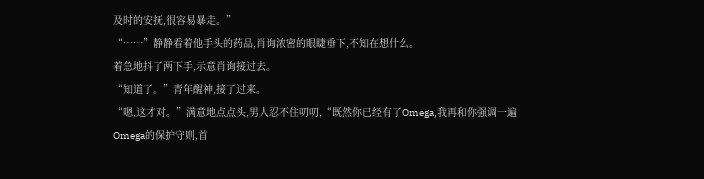及时的安抚,很容易暴走。”
“……”静静看着他手头的药品,肖询浓密的眼睫垂下,不知在想什么。
着急地抖了两下手,示意肖询接过去。
“知道了。”青年醒神,接了过来。
“嗯,这才对。”满意地点点头,男人忍不住叨叨,“既然你已经有了Omega,我再和你强调一遍Omega的保护守则,首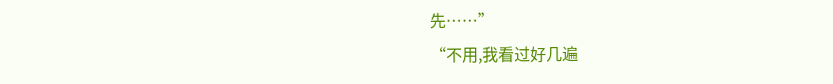先……”
“不用,我看过好几遍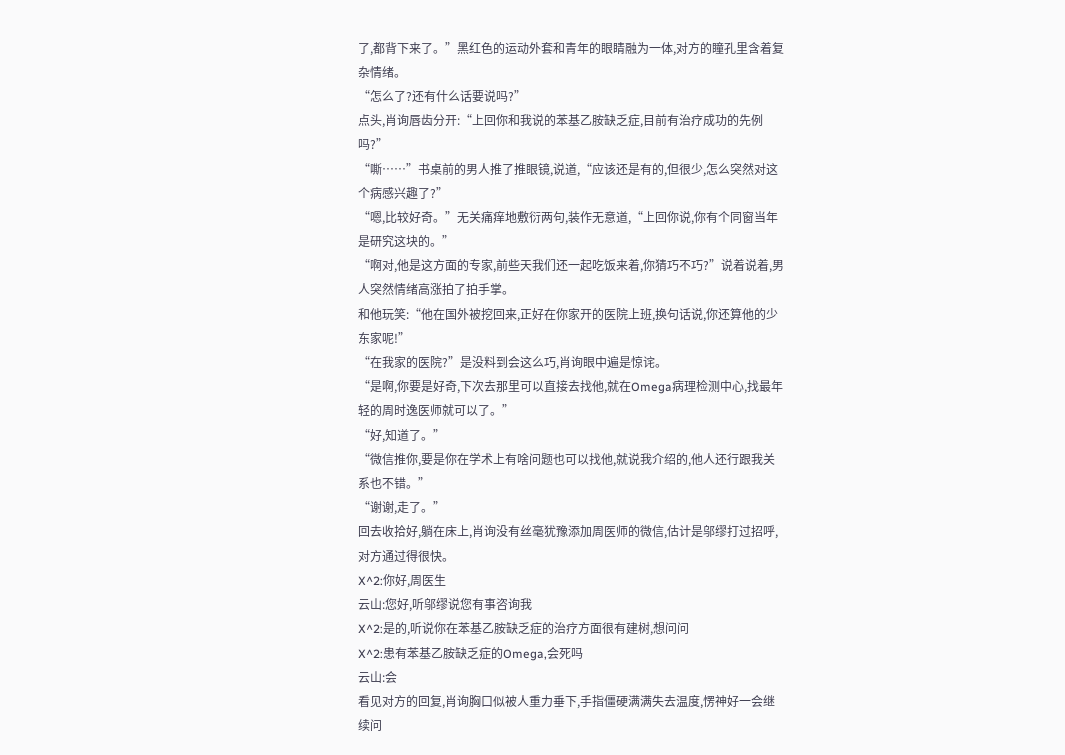了,都背下来了。”黑红色的运动外套和青年的眼睛融为一体,对方的瞳孔里含着复杂情绪。
“怎么了?还有什么话要说吗?”
点头,肖询唇齿分开:“上回你和我说的苯基乙胺缺乏症,目前有治疗成功的先例吗?”
“嘶……”书桌前的男人推了推眼镜,说道,“应该还是有的,但很少,怎么突然对这个病感兴趣了?”
“嗯,比较好奇。”无关痛痒地敷衍两句,装作无意道,“上回你说,你有个同窗当年是研究这块的。”
“啊对,他是这方面的专家,前些天我们还一起吃饭来着,你猜巧不巧?”说着说着,男人突然情绪高涨拍了拍手掌。
和他玩笑:“他在国外被挖回来,正好在你家开的医院上班,换句话说,你还算他的少东家呢!”
“在我家的医院?”是没料到会这么巧,肖询眼中遍是惊诧。
“是啊,你要是好奇,下次去那里可以直接去找他,就在Omega病理检测中心,找最年轻的周时逸医师就可以了。”
“好,知道了。”
“微信推你,要是你在学术上有啥问题也可以找他,就说我介绍的,他人还行跟我关系也不错。”
“谢谢,走了。”
回去收拾好,躺在床上,肖询没有丝毫犹豫添加周医师的微信,估计是邬缪打过招呼,对方通过得很快。
X^2:你好,周医生
云山:您好,听邬缪说您有事咨询我
X^2:是的,听说你在苯基乙胺缺乏症的治疗方面很有建树,想问问
X^2:患有苯基乙胺缺乏症的Omega,会死吗
云山:会
看见对方的回复,肖询胸口似被人重力垂下,手指僵硬满满失去温度,愣神好一会继续问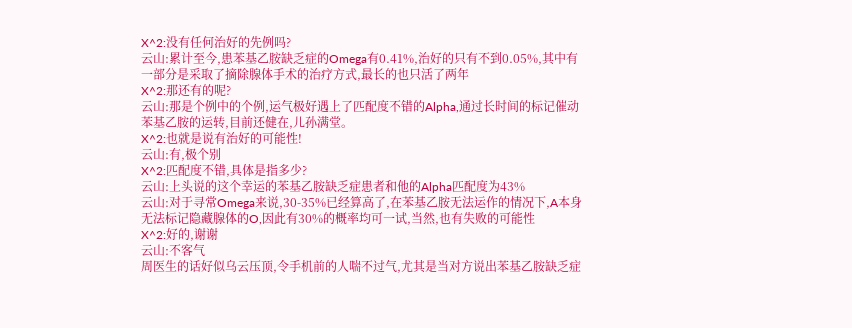X^2:没有任何治好的先例吗?
云山:累计至今,患苯基乙胺缺乏症的Omega有0.41%,治好的只有不到0.05%,其中有一部分是采取了摘除腺体手术的治疗方式,最长的也只活了两年
X^2:那还有的呢?
云山:那是个例中的个例,运气极好遇上了匹配度不错的Alpha,通过长时间的标记催动苯基乙胺的运转,目前还健在,儿孙满堂。
X^2:也就是说有治好的可能性!
云山:有,极个别
X^2:匹配度不错,具体是指多少?
云山:上头说的这个幸运的苯基乙胺缺乏症患者和他的Alpha匹配度为43%
云山:对于寻常Omega来说,30-35%已经算高了,在苯基乙胺无法运作的情况下,A本身无法标记隐藏腺体的O,因此有30%的概率均可一试,当然,也有失败的可能性
X^2:好的,谢谢
云山:不客气
周医生的话好似乌云压顶,令手机前的人喘不过气,尤其是当对方说出苯基乙胺缺乏症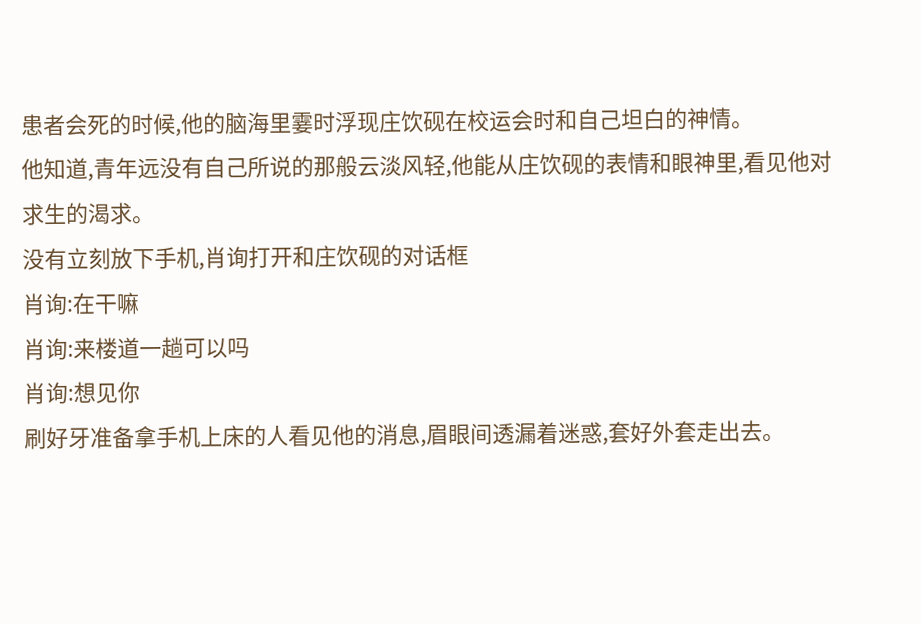患者会死的时候,他的脑海里霎时浮现庄饮砚在校运会时和自己坦白的神情。
他知道,青年远没有自己所说的那般云淡风轻,他能从庄饮砚的表情和眼神里,看见他对求生的渴求。
没有立刻放下手机,肖询打开和庄饮砚的对话框
肖询:在干嘛
肖询:来楼道一趟可以吗
肖询:想见你
刷好牙准备拿手机上床的人看见他的消息,眉眼间透漏着迷惑,套好外套走出去。